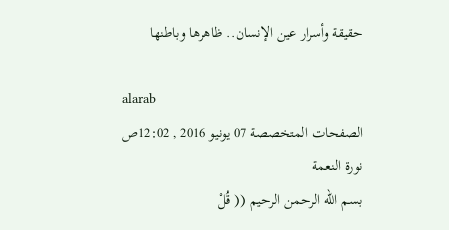حقيقة وأسرار عين الإنسان.. ظاهرها وباطنها

alarab
الصفحات المتخصصة 07 يونيو 2016 , 12:02ص
نورة النعمة
بسم الله الرحمن الرحيم (( قُلْ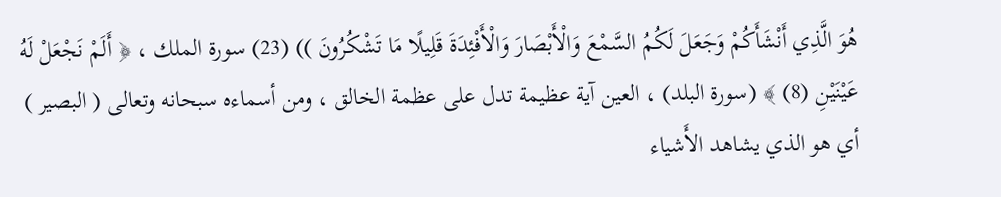هُوَ الَّذِي أَنْشَأَكُمْ وَجَعَلَ لَكُمُ السَّمْعَ وَالْأَبْصَارَ وَالْأَفْئِدَةَ قَلِيلًا مَا تَشْكُرُونَ )) (23) سورة الملك ، ﴿ أَلَمْ نَجْعَلْ لَهُ عَيْنَيْنِ (8) ﴾ (سورة البلد) ، العين آية عظيمة تدل على عظمة الخالق ، ومن أسماءه سبحانه وتعالى ( البصير ) أي هو الذي يشاهد الأَشياء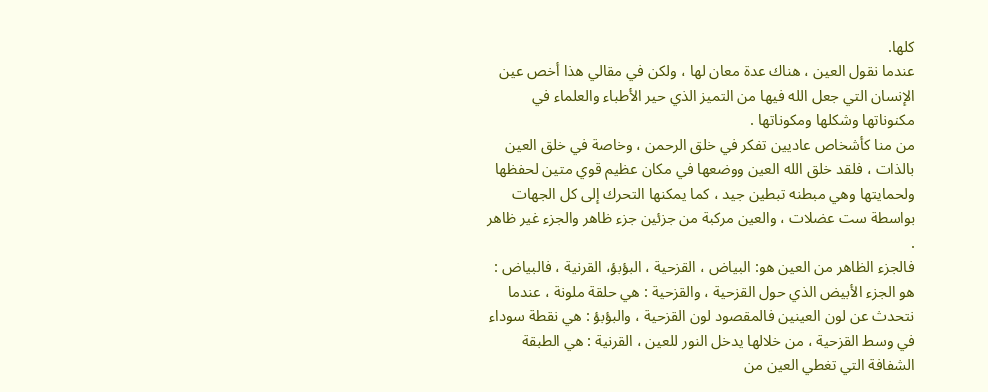كلها.
عندما نقول العين ، هناك عدة معان لها ، ولكن في مقالي هذا أخص عين الإنسان التي جعل الله فيها من التميز الذي حير الأطباء والعلماء في مكنوناتها وشكلها ومكوناتها .
من منا كأشخاص عاديين تفكر في خلق الرحمن ، وخاصة في خلق العين بالذات ، فلقد خلق الله العين ووضعها في مكان عظيم قوي متين لحفظها ولحمايتها وهي مبطنه تبطين جيد ، كما يمكنها التحرك إلى كل الجهات بواسطة ست عضلات ، والعين مركبة من جزئين جزء ظاهر والجزء غير ظاهر .
فالجزء الظاهر من العين هو: البياض ، القزحية ، البؤبؤ، القرنية ، فالبياض : هو الجزء الأبيض الذي حول القزحية ، والقزحية : هي حلقة ملونة ، عندما نتحدث عن لون العينين فالمقصود لون القزحية ، والبؤبؤ : هي نقطة سوداء في وسط القزحية ، من خلالها يدخل النور للعين ، القرنية : هي الطبقة الشفافة التي تغطي العين من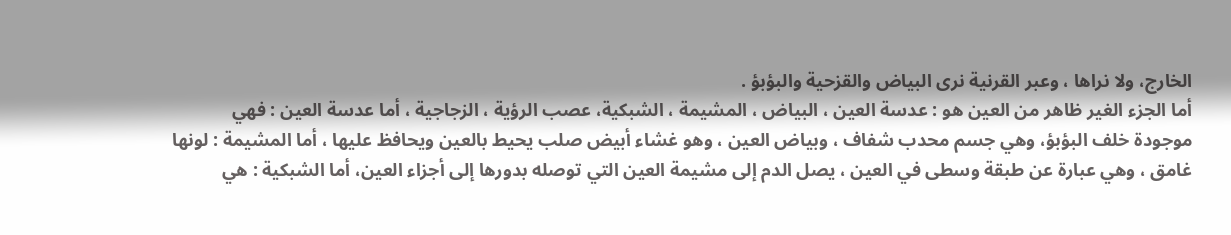الخارج، ولا نراها ، وعبر القرنية نرى البياض والقزحية والبؤبؤ .
أما الجزء الغير ظاهر من العين هو : عدسة العين ، البياض ، المشيمة ، الشبكية، عصب الرؤية ، الزجاجية ، أما عدسة العين : فهي موجودة خلف البؤبؤ، وهي جسم محدب شفاف ، وبياض العين ، وهو غشاء أبيض صلب يحيط بالعين ويحافظ عليها ، أما المشيمة : لونها غامق ، وهي عبارة عن طبقة وسطى في العين ، يصل الدم إلى مشيمة العين التي توصله بدورها إلى أجزاء العين، أما الشبكية : هي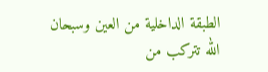الطبقة الداخلية من العين وسبحان الله تتركب من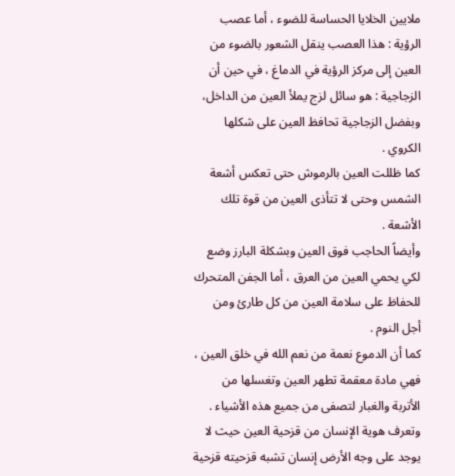ملايين الخلايا الحساسة للضوء ، أما عصب الرؤية : هذا العصب ينقل الشعور بالضوء من العين إلى مركز الرؤية في الدماغ ، في حين أن الزجاجية : هو سائل لزج يملأ العين من الداخل، وبفضل الزجاجية تحافظ العين على شكلها الكروي .
كما ظللت العين بالرموش حتى تعكس أشعة الشمس وحتى لا تتأذى العين من قوة تلك الأشعة .
وأيضاً الحاجب فوق العين وبشكلة البارز وضع لكي يحمي العين من العرق ، أما الجفن المتحرك للحفاظ على سلامة العين من كل طارئ ومن أجل النوم .
كما أن الدموع نعمة من نعم الله في خلق العين ، فهي مادة معقمة تطهر العين وتغسلها من الأتربة والغبار لتصفى من جميع هذه الأشياء .
وتعرف هوية الإنسان من قزحية العين حيث لا يوجد على وجه الأرض إنسان تشبه قزحيته قزحية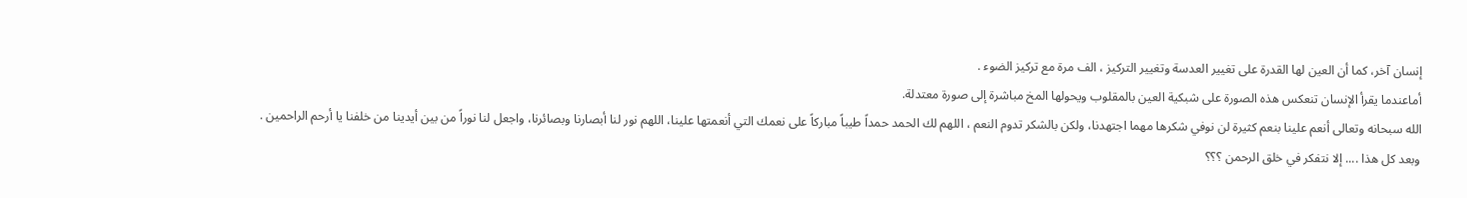إنسان آخر، كما أن العين لها القدرة على تغيير العدسة وتغيير التركيز ، الف مرة مع تركيز الضوء .
أماعندما يقرأ الإنسان تنعكس هذه الصورة على شبكية العين بالمقلوب ويحولها المخ مباشرة إلى صورة معتدلة.
الله سبحانه وتعالى أنعم علينا بنعم كثيرة لن نوفي شكرها مهما اجتهدنا، ولكن بالشكر تدوم النعم ، اللهم لك الحمد حمداً طيباً مباركاً على نعمك التي أنعمتها علينا، اللهم نور لنا أبصارنا وبصائرنا، واجعل لنا نوراً من بين أيدينا من خلفنا يا أرحم الراحمين .
وبعد كل هذا .... إلا نتفكر في خلق الرحمن ؟؟؟